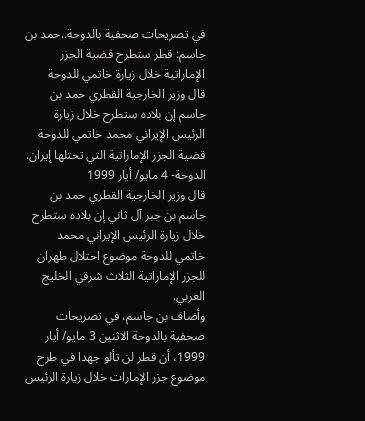في تصريحات صحفية بالدوحة..حمد بن جاسم: قطر ستطرح قضية الجزر الإماراتية خلال زيارة خاتمي للدوحة
قال وزير الخارجية القطري حمد بن جاسم إن بلاده ستطرح خلال زيارة الرئيس الإيراني محمد خاتمي للدوحة قضية الجزر الإماراتية التي تحتلها إيران.
الدوحة- 4 مايو/ أيار 1999
قال وزير الخارجية القطري حمد بن جاسم بن جبر آل ثاني إن بلاده ستطرح خلال زيارة الرئيس الإيراني محمد خاتمي للدوحة موضوع احتلال طهران للجزر الإماراتية الثلاث شرقي الخليج العربي.
وأضاف بن جاسم، في تصريحات صحفية بالدوحة الاثنين 3 مايو/ أيار 1999، أن قطر لن تألو جهدا في طرح موضوع جزر الإمارات خلال زيارة الرئيس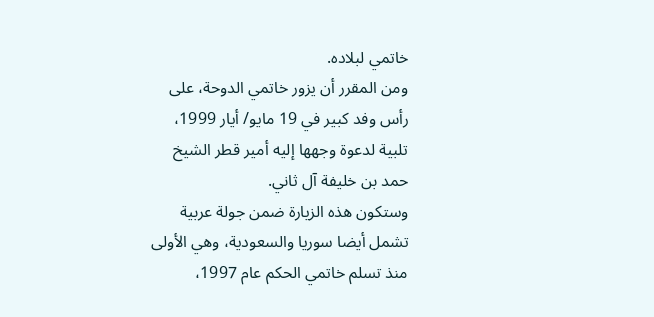خاتمي لبلاده.
ومن المقرر أن يزور خاتمي الدوحة، على رأس وفد كبير في 19 مايو/ أيار 1999، تلبية لدعوة وجهها إليه أمير قطر الشيخ حمد بن خليفة آل ثاني.
وستكون هذه الزيارة ضمن جولة عربية تشمل أيضا سوريا والسعودية، وهي الأولى منذ تسلم خاتمي الحكم عام 1997،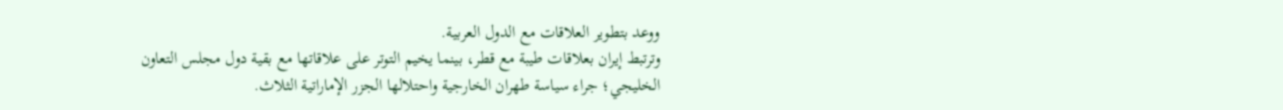ووعد بتطوير العلاقات مع الدول العربية.
وترتبط إيران بعلاقات طيبة مع قطر، بينما يخيم التوتر على علاقاتها مع بقية دول مجلس التعاون الخليجي؛ جراء سياسة طهران الخارجية واحتلالها الجزر الإماراتية الثلاث.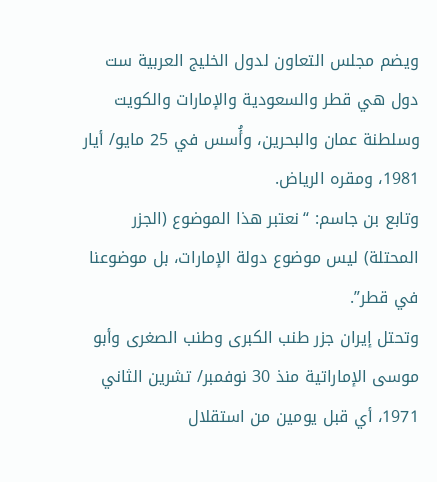ويضم مجلس التعاون لدول الخليج العربية ست دول هي قطر والسعودية والإمارات والكويت وسلطنة عمان والبحرين، وأُسس في 25 مايو/ أيار 1981، ومقره الرياض.
وتابع بن جاسم: “نعتبر هذا الموضوع (الجزر المحتلة) ليس موضوع دولة الإمارات، بل موضوعنا في قطر”.
وتحتل إيران جزر طنب الكبرى وطنب الصغرى وأبو موسى الإماراتية منذ 30 نوفمبر/ تشرين الثاني 1971، أي قبل يومين من استقلال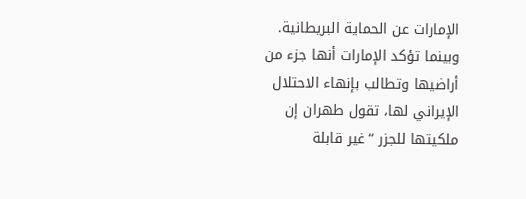الإمارات عن الحماية البريطانية.
وبينما تؤكد الإمارات أنها جزء من أراضيها وتطالب بإنهاء الاحتلال الإيراني لها، تقول طهران إن ملكيتها للجزر “غير قابلة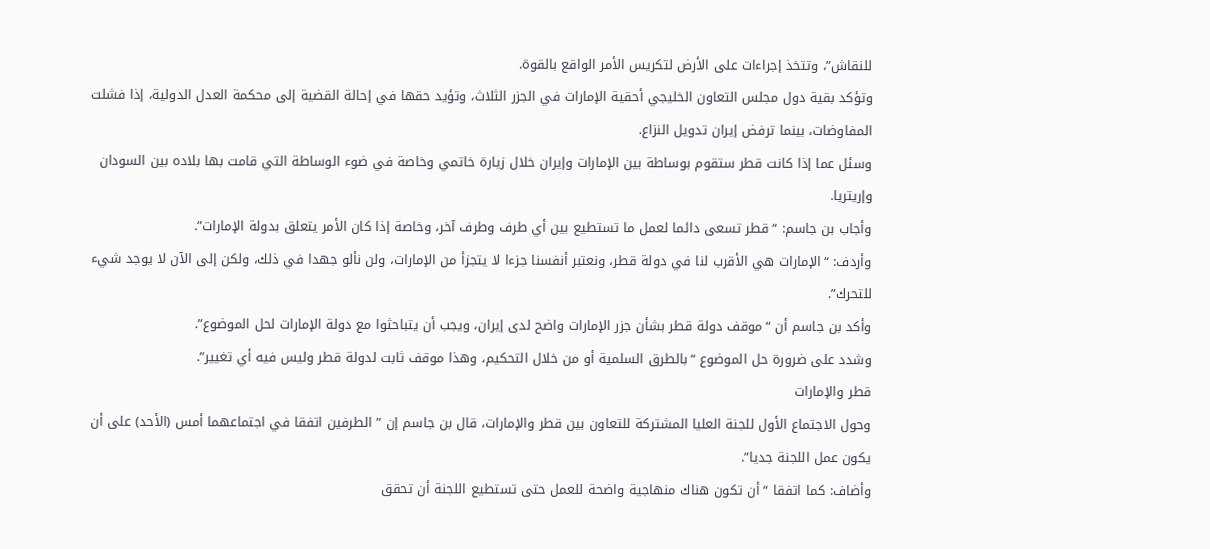للنقاش”، وتتخذ إجراءات على الأرض لتكريس الأمر الواقع بالقوة.
وتؤكد بقية دول مجلس التعاون الخليجي أحقية الإمارات في الجزر الثلاث، وتؤيد حقها في إحالة القضية إلى محكمة العدل الدولية، إذا فشلت المفاوضات، بينما ترفض إيران تدويل النزاع.
وسئل عما إذا كانت قطر ستقوم بوساطة بين الإمارات وإيران خلال زيارة خاتمي وخاصة في ضوء الوساطة التي قامت بها بلاده بين السودان وإريتريا.
وأجاب بن جاسم: “قطر تسعى دائما لعمل ما تستطيع بين أي طرف وطرف آخر، وخاصة إذا كان الأمر يتعلق بدولة الإمارات”.
وأردف: “الإمارات هي الأقرب لنا في دولة قطر، ونعتبر أنفسنا جزءا لا يتجزأ من الإمارات، ولن نألو جهدا في ذلك، ولكن إلى الآن لا يوجد شيء للتحرك”.
وأكد بن جاسم أن “موقف دولة قطر بشأن جزر الإمارات واضح لدى إيران، ويجب أن يتباحثوا مع دولة الإمارات لحل الموضوع”.
وشدد على ضرورة حل الموضوع “بالطرق السلمية أو من خلال التحكيم، وهذا موقف ثابت لدولة قطر وليس فيه أي تغيير”.
قطر والإمارات
وحول الاجتماع الأول للجنة العليا المشتركة للتعاون بين قطر والإمارات، قال بن جاسم إن ” الطرفين اتفقا في اجتماعهما أمس (الأحد) على أن يكون عمل اللجنة جديا”.
وأضاف: كما اتفقا “أن تكون هناك منهاجية واضحة للعمل حتى تستطيع اللجنة أن تحقق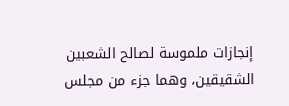إنجازات ملموسة لصالح الشعبين الشقيقين، وهما جزء من مجلس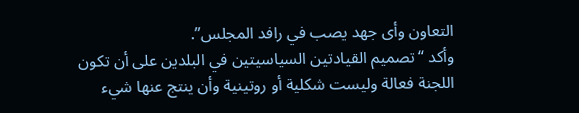التعاون وأى جهد يصب في رافد المجلس”.
وأكد “تصميم القيادتين السياسيتين في البلدين على أن تكون اللجنة فعالة وليست شكلية أو روتينية وأن ينتج عنها شيء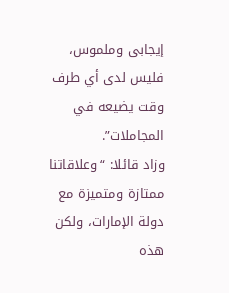إيجابى وملموس، فليس لدى أي طرف وقت يضيعه في المجاملات”.
وزاد قائلا: “وعلاقاتنا ممتازة ومتميزة مع دولة الإمارات، ولكن هذه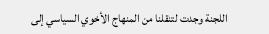اللجنة وجدت لتنقلنا من المنهاج الأخوي السياسي إلى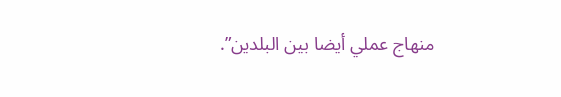منهاج عملي أيضا بين البلدين”.